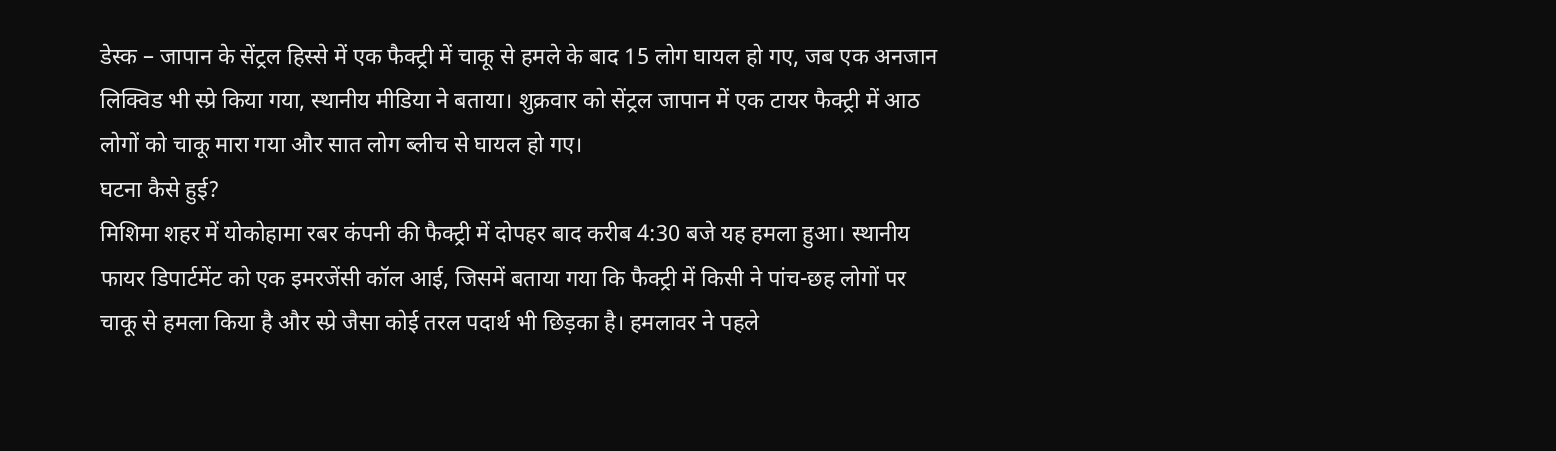डेस्क – जापान के सेंट्रल हिस्से में एक फैक्ट्री में चाकू से हमले के बाद 15 लोग घायल हो गए, जब एक अनजान लिक्विड भी स्प्रे किया गया, स्थानीय मीडिया ने बताया। शुक्रवार को सेंट्रल जापान में एक टायर फैक्ट्री में आठ लोगों को चाकू मारा गया और सात लोग ब्लीच से घायल हो गए।
घटना कैसे हुई?
मिशिमा शहर में योकोहामा रबर कंपनी की फैक्ट्री में दोपहर बाद करीब 4:30 बजे यह हमला हुआ। स्थानीय फायर डिपार्टमेंट को एक इमरजेंसी कॉल आई, जिसमें बताया गया कि फैक्ट्री में किसी ने पांच-छह लोगों पर चाकू से हमला किया है और स्प्रे जैसा कोई तरल पदार्थ भी छिड़का है। हमलावर ने पहले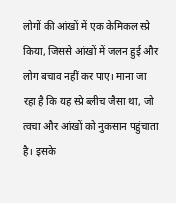लोगों की आंखों में एक केमिकल स्प्रे किया, जिससे आंखों में जलन हुई और लोग बचाव नहीं कर पाए। माना जा रहा है कि यह स्प्रे ब्लीच जैसा था, जो त्वचा और आंखों को नुकसान पहुंचाता है। इसके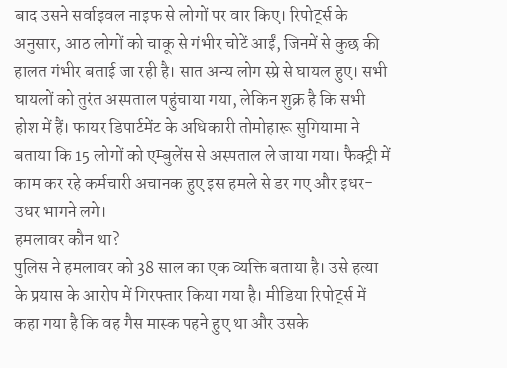बाद उसने सर्वाइवल नाइफ से लोगों पर वार किए। रिपोर्ट्स के अनुसार, आठ लोगों को चाकू से गंभीर चोटें आईं, जिनमें से कुछ की हालत गंभीर बताई जा रही है। सात अन्य लोग स्प्रे से घायल हुए। सभी घायलों को तुरंत अस्पताल पहुंचाया गया, लेकिन शुक्र है कि सभी होश में हैं। फायर डिपार्टमेंट के अधिकारी तोमोहारू सुगियामा ने बताया कि 15 लोगों को एम्बुलेंस से अस्पताल ले जाया गया। फैक्ट्री में काम कर रहे कर्मचारी अचानक हुए इस हमले से डर गए और इधर-उधर भागने लगे।
हमलावर कौन था?
पुलिस ने हमलावर को 38 साल का एक व्यक्ति बताया है। उसे हत्या के प्रयास के आरोप में गिरफ्तार किया गया है। मीडिया रिपोर्ट्स में कहा गया है कि वह गैस मास्क पहने हुए था और उसके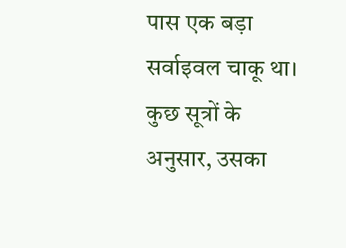पास एक बड़ा सर्वाइवल चाकू था। कुछ सूत्रों के अनुसार, उसका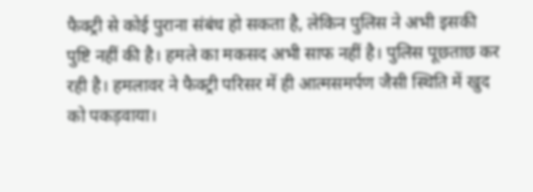फैक्ट्री से कोई पुराना संबंध हो सकता है, लेकिन पुलिस ने अभी इसकी पुष्टि नहीं की है। हमले का मकसद अभी साफ नहीं है। पुलिस पूछताछ कर रही है। हमलावर ने फैक्ट्री परिसर में ही आत्मसमर्पण जैसी स्थिति में खुद को पकड़वाया।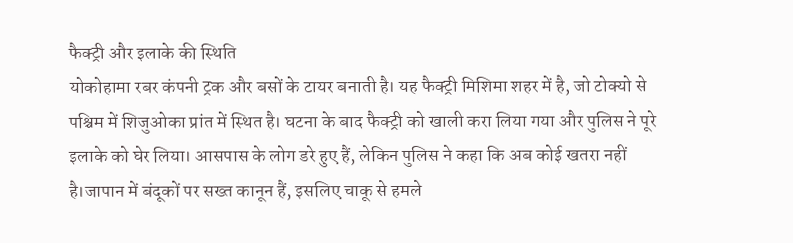फैक्ट्री और इलाके की स्थिति
योकोहामा रबर कंपनी ट्रक और बसों के टायर बनाती है। यह फैक्ट्री मिशिमा शहर में है, जो टोक्यो से पश्चिम में शिजुओका प्रांत में स्थित है। घटना के बाद फैक्ट्री को खाली करा लिया गया और पुलिस ने पूरे इलाके को घेर लिया। आसपास के लोग डरे हुए हैं, लेकिन पुलिस ने कहा कि अब कोई खतरा नहीं है।जापान में बंदूकों पर सख्त कानून हैं, इसलिए चाकू से हमले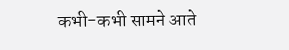कभी-कभी सामने आते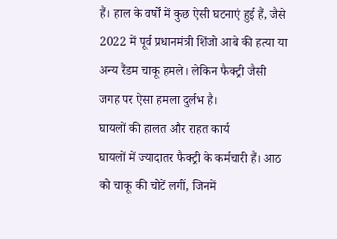हैं। हाल के वर्षों में कुछ ऐसी घटनाएं हुई हैं, जैसे 2022 में पूर्व प्रधानमंत्री शिंजो आबे की हत्या या अन्य रैंडम चाकू हमले। लेकिन फैक्ट्री जैसी जगह पर ऐसा हमला दुर्लभ है।
घायलों की हालत और राहत कार्य
घायलों में ज्यादातर फैक्ट्री के कर्मचारी हैं। आठ को चाकू की चोटें लगीं, जिनमें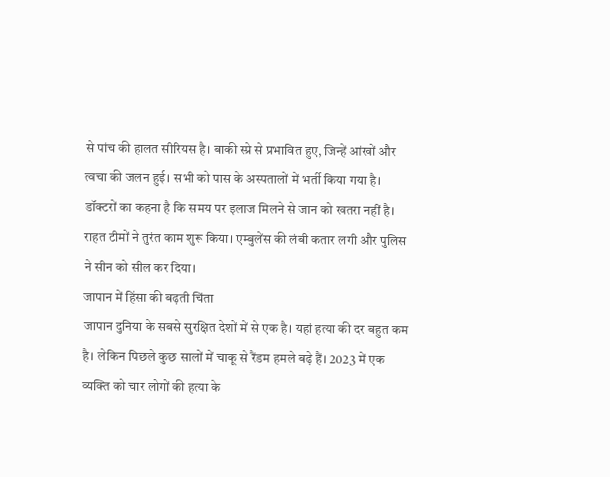से पांच की हालत सीरियस है। बाकी स्प्रे से प्रभावित हुए, जिन्हें आंखों और त्वचा की जलन हुई। सभी को पास के अस्पतालों में भर्ती किया गया है। डॉक्टरों का कहना है कि समय पर इलाज मिलने से जान को खतरा नहीं है। राहत टीमों ने तुरंत काम शुरू किया। एम्बुलेंस की लंबी कतार लगी और पुलिस ने सीन को सील कर दिया।
जापान में हिंसा की बढ़ती चिंता
जापान दुनिया के सबसे सुरक्षित देशों में से एक है। यहां हत्या की दर बहुत कम है। लेकिन पिछले कुछ सालों में चाकू से रैंडम हमले बढ़े हैं। 2023 में एक व्यक्ति को चार लोगों की हत्या के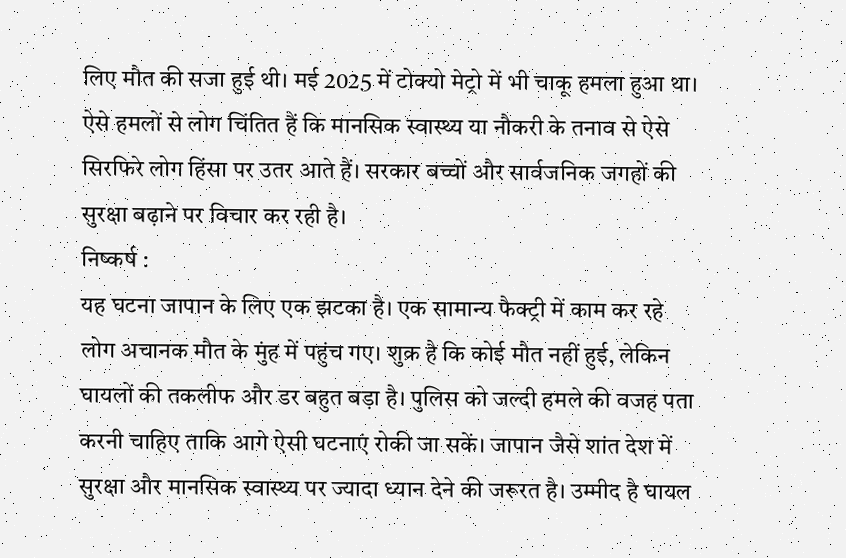लिए मौत की सजा हुई थी। मई 2025 में टोक्यो मेट्रो में भी चाकू हमला हुआ था। ऐसे हमलों से लोग चिंतित हैं कि मानसिक स्वास्थ्य या नौकरी के तनाव से ऐसे सिरफिरे लोग हिंसा पर उतर आते हैं। सरकार बच्चों और सार्वजनिक जगहों की सुरक्षा बढ़ाने पर विचार कर रही है।
निष्कर्ष :
यह घटना जापान के लिए एक झटका है। एक सामान्य फैक्ट्री में काम कर रहे लोग अचानक मौत के मुंह में पहुंच गए। शुक्र है कि कोई मौत नहीं हुई, लेकिन घायलों की तकलीफ और डर बहुत बड़ा है। पुलिस को जल्दी हमले की वजह पता करनी चाहिए ताकि आगे ऐसी घटनाएं रोकी जा सकें। जापान जैसे शांत देश में सुरक्षा और मानसिक स्वास्थ्य पर ज्यादा ध्यान देने की जरूरत है। उम्मीद है घायल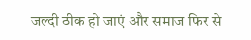जल्दी ठीक हो जाएं और समाज फिर से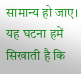सामान्य हो जाए। यह घटना हमें सिखाती है कि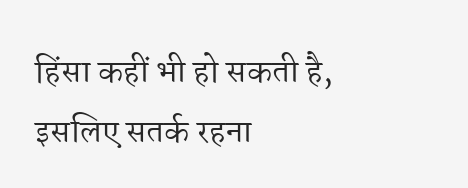हिंसा कहीं भी हो सकती है, इसलिए सतर्क रहना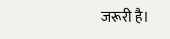जरूरी है।